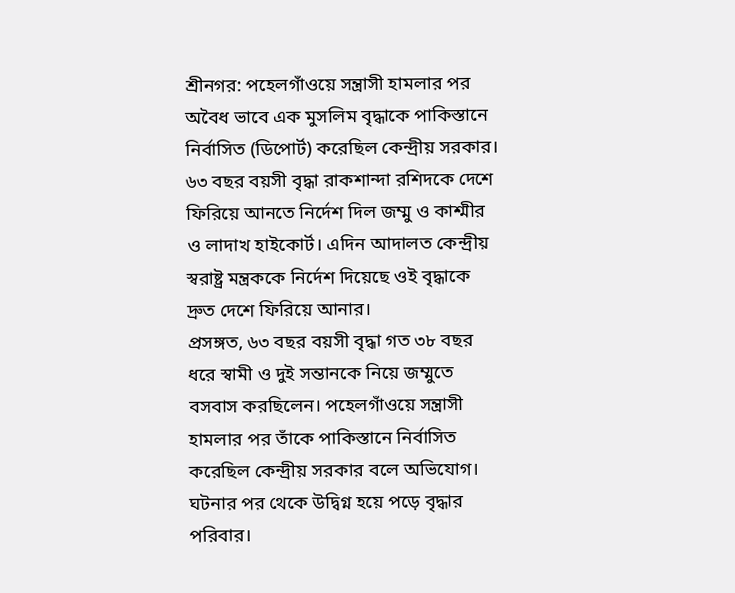শ্রীনগর: পহেলগাঁওয়ে সন্ত্রাসী হামলার পর অবৈধ ভাবে এক মুসলিম বৃদ্ধাকে পাকিস্তানে নির্বাসিত (ডিপোর্ট) করেছিল কেন্দ্রীয় সরকার। ৬৩ বছর বয়সী বৃদ্ধা রাকশান্দা রশিদকে দেশে ফিরিয়ে আনতে নির্দেশ দিল জম্মু ও কাশ্মীর ও লাদাখ হাইকোর্ট। এদিন আদালত কেন্দ্রীয় স্বরাষ্ট্র মন্ত্রককে নির্দেশ দিয়েছে ওই বৃদ্ধাকে দ্রুত দেশে ফিরিয়ে আনার।
প্রসঙ্গত, ৬৩ বছর বয়সী বৃদ্ধা গত ৩৮ বছর ধরে স্বামী ও দুই সন্তানকে নিয়ে জম্মুতে বসবাস করছিলেন। পহেলগাঁওয়ে সন্ত্রাসী হামলার পর তাঁকে পাকিস্তানে নির্বাসিত করেছিল কেন্দ্রীয় সরকার বলে অভিযোগ। ঘটনার পর থেকে উদ্বিগ্ন হয়ে পড়ে বৃদ্ধার পরিবার।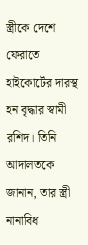স্ত্রীকে দেশে ফেরাতে হাইকোর্টের দারস্থ হন বৃদ্ধার স্বামী রশিদ। তিনি আদালতকে জানান, তার স্ত্রী নানাবিধ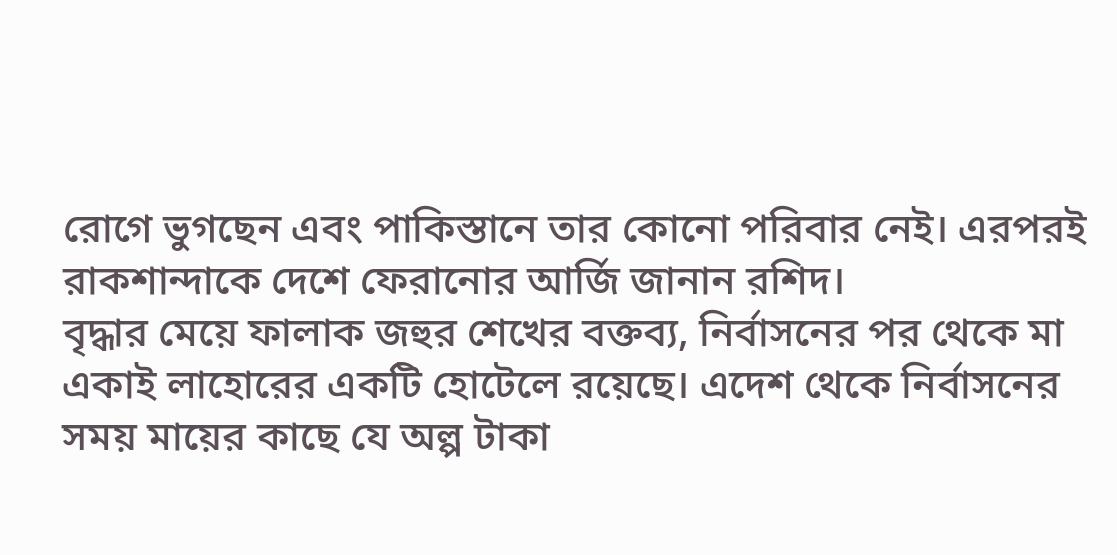রোগে ভুগছেন এবং পাকিস্তানে তার কোনো পরিবার নেই। এরপরই রাকশান্দাকে দেশে ফেরানোর আর্জি জানান রশিদ।
বৃদ্ধার মেয়ে ফালাক জহুর শেখের বক্তব্য, নির্বাসনের পর থেকে মা একাই লাহোরের একটি হোটেলে রয়েছে। এদেশ থেকে নির্বাসনের সময় মায়ের কাছে যে অল্প টাকা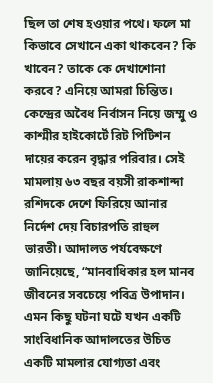ছিল তা শেষ হওয়ার পথে। ফলে মা কিভাবে সেখানে একা থাকবেন? কি খাবেন? তাকে কে দেখাশোনা করবে? এনিয়ে আমরা চিন্তিত।
কেন্দ্রের অবৈধ নির্বাসন নিয়ে জম্মু ও কাশ্মীর হাইকোর্টে রিট পিটিশন দায়ের করেন বৃদ্ধার পরিবার। সেই মামলায় ৬৩ বছর বয়সী রাকশান্দা রশিদকে দেশে ফিরিয়ে আনার নির্দেশ দেয় বিচারপতি রাহুল ভারতী। আদালত পর্যবেক্ষণে জানিয়েছে, “মানবাধিকার হল মানব জীবনের সবচেয়ে পবিত্র উপাদান। এমন কিছু ঘটনা ঘটে যখন একটি সাংবিধানিক আদালতের উচিত একটি মামলার যোগ্যতা এবং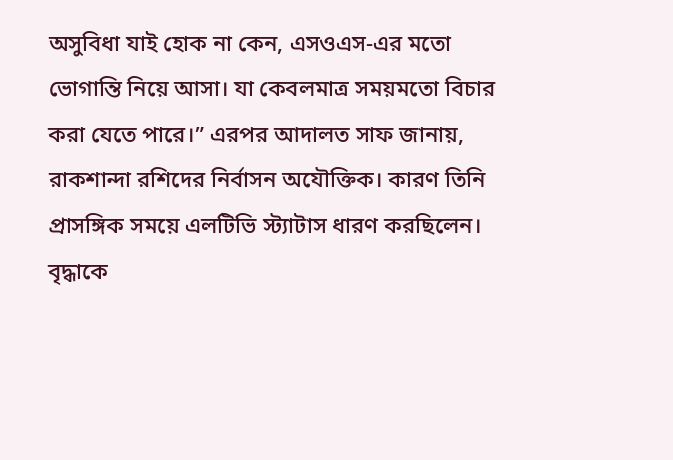অসুবিধা যাই হোক না কেন, এসওএস-এর মতো ভোগান্তি নিয়ে আসা। যা কেবলমাত্র সময়মতো বিচার করা যেতে পারে।” এরপর আদালত সাফ জানায়, রাকশান্দা রশিদের নির্বাসন অযৌক্তিক। কারণ তিনি প্রাসঙ্গিক সময়ে এলটিভি স্ট্যাটাস ধারণ করছিলেন। বৃদ্ধাকে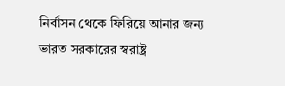নির্বাসন থেকে ফিরিয়ে আনার জন্য ভারত সরকারের স্বরাষ্ট্র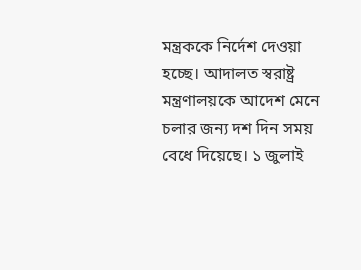মন্ত্রককে নির্দেশ দেওয়া হচ্ছে। আদালত স্বরাষ্ট্র মন্ত্রণালয়কে আদেশ মেনে চলার জন্য দশ দিন সময় বেধে দিয়েছে। ১ জুলাই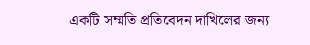একটি সম্মতি প্রতিবেদন দাখিলের জন্য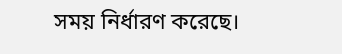সময় নির্ধারণ করেছে।